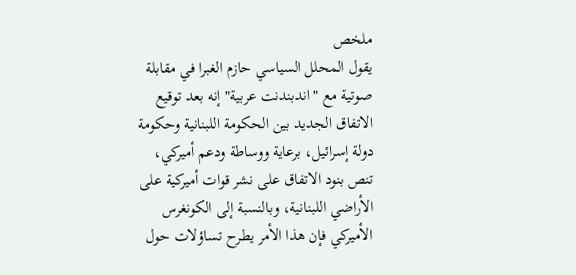ملخص
يقول المحلل السياسي حازم الغبرا في مقابلة صوتية مع "اندبندنت عربية" إنه بعد توقيع الاتفاق الجديد بين الحكومة اللبنانية وحكومة دولة إسرائيل، برعاية ووساطة ودعم أميركي، تنص بنود الاتفاق على نشر قوات أميركية على الأراضي اللبنانية، وبالنسبة إلى الكونغرس الأميركي فإن هذا الأمر يطرح تساؤلات حول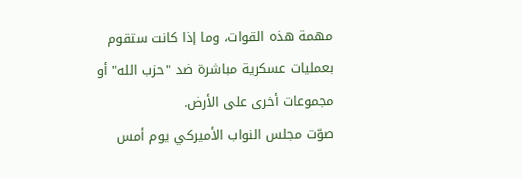مهمة هذه القوات، وما إذا كانت ستقوم بعمليات عسكرية مباشرة ضد "حزب الله" أو مجموعات أخرى على الأرض.
صوّت مجلس النواب الأميركي يوم أمس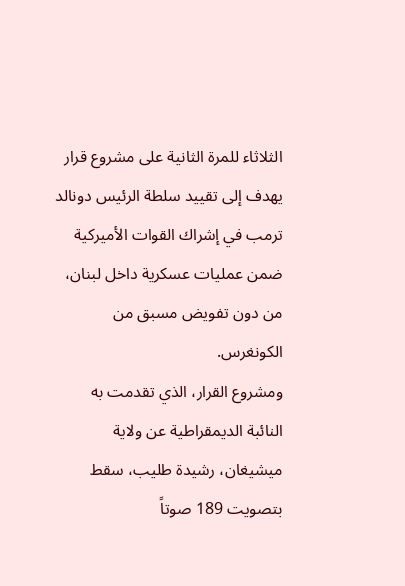الثلاثاء للمرة الثانية على مشروع قرار يهدف إلى تقييد سلطة الرئيس دونالد ترمب في إشراك القوات الأميركية ضمن عمليات عسكرية داخل لبنان، من دون تفويض مسبق من الكونغرس.
ومشروع القرار، الذي تقدمت به النائبة الديمقراطية عن ولاية ميشيغان، رشيدة طليب، سقط بتصويت 189 صوتاً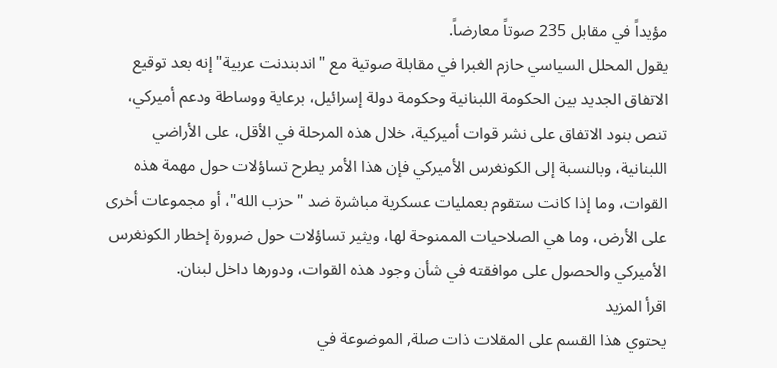مؤيداً في مقابل 235 صوتاً معارضاً.
يقول المحلل السياسي حازم الغبرا في مقابلة صوتية مع "اندبندنت عربية" إنه بعد توقيع الاتفاق الجديد بين الحكومة اللبنانية وحكومة دولة إسرائيل، برعاية ووساطة ودعم أميركي، تنص بنود الاتفاق على نشر قوات أميركية، خلال هذه المرحلة في الأقل، على الأراضي اللبنانية، وبالنسبة إلى الكونغرس الأميركي فإن هذا الأمر يطرح تساؤلات حول مهمة هذه القوات، وما إذا كانت ستقوم بعمليات عسكرية مباشرة ضد "حزب الله"، أو مجموعات أخرى على الأرض، وما هي الصلاحيات الممنوحة لها، ويثير تساؤلات حول ضرورة إخطار الكونغرس الأميركي والحصول على موافقته في شأن وجود هذه القوات، ودورها داخل لبنان.
اقرأ المزيد
يحتوي هذا القسم على المقلات ذات صلة, الموضوعة في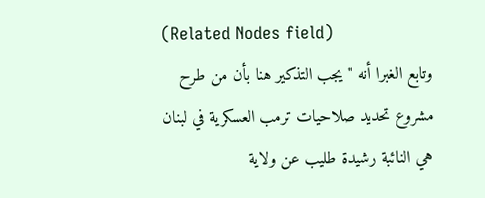(Related Nodes field)
وتابع الغبرا أنه "يجب التذكير هنا بأن من طرح مشروع تحديد صلاحيات ترمب العسكرية في لبنان هي النائبة رشيدة طليب عن ولاية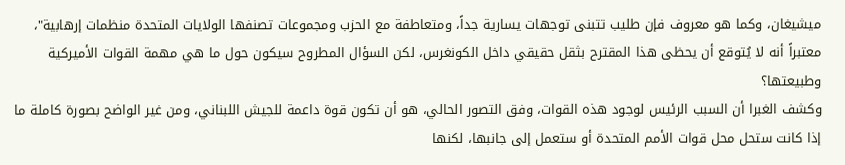ميشيغان، وكما هو معروف فإن طليب تتبنى توجهات يسارية جداً، ومتعاطفة مع الحزب ومجموعات تصنفها الولايات المتحدة منظمات إرهابية"، معتبراً أنه لا يُتوقع أن يحظى هذا المقترح بثقل حقيقي داخل الكونغرس، لكن السؤال المطروح سيكون حول ما هي مهمة القوات الأميركية وطبيعتها؟
وكشف الغبرا أن السبب الرئيس لوجود هذه القوات، وفق التصور الحالي، هو أن تكون قوة داعمة للجيش اللبناني، ومن غير الواضح بصورة كاملة ما إذا كانت ستحل محل قوات الأمم المتحدة أو ستعمل إلى جانبها، لكنها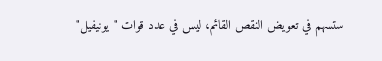ستسهم في تعويض النقص القائم، ليس في عدد قوات "يونيفيل"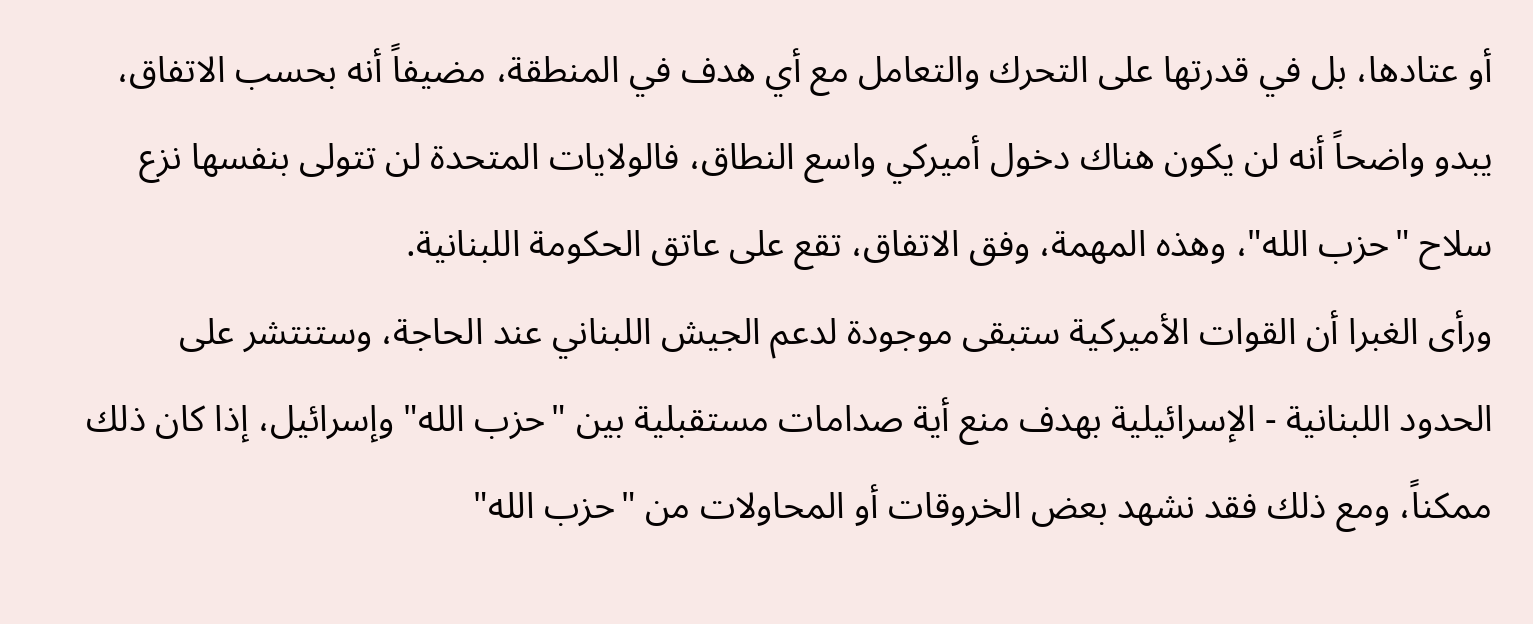أو عتادها، بل في قدرتها على التحرك والتعامل مع أي هدف في المنطقة، مضيفاً أنه بحسب الاتفاق، يبدو واضحاً أنه لن يكون هناك دخول أميركي واسع النطاق، فالولايات المتحدة لن تتولى بنفسها نزع سلاح "حزب الله"، وهذه المهمة، وفق الاتفاق، تقع على عاتق الحكومة اللبنانية.
ورأى الغبرا أن القوات الأميركية ستبقى موجودة لدعم الجيش اللبناني عند الحاجة، وستنتشر على الحدود اللبنانية - الإسرائيلية بهدف منع أية صدامات مستقبلية بين "حزب الله" وإسرائيل، إذا كان ذلك ممكناً، ومع ذلك فقد نشهد بعض الخروقات أو المحاولات من "حزب الله"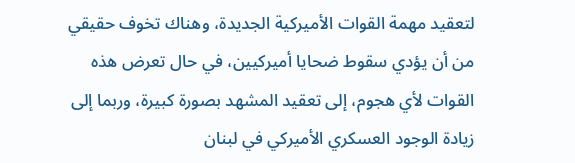لتعقيد مهمة القوات الأميركية الجديدة، وهناك تخوف حقيقي من أن يؤدي سقوط ضحايا أميركيين، في حال تعرض هذه القوات لأي هجوم، إلى تعقيد المشهد بصورة كبيرة، وربما إلى زيادة الوجود العسكري الأميركي في لبنان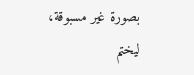بصورة غير مسبوقة، ليختم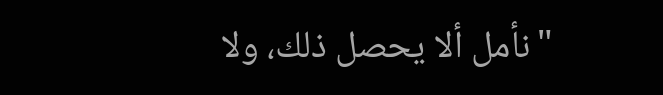"نأمل ألا يحصل ذلك، ولا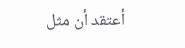أعتقد أن مثل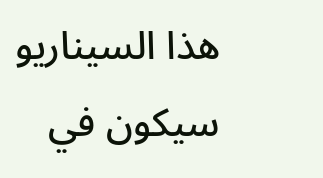هذا السيناريو سيكون في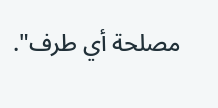مصلحة أي طرف".